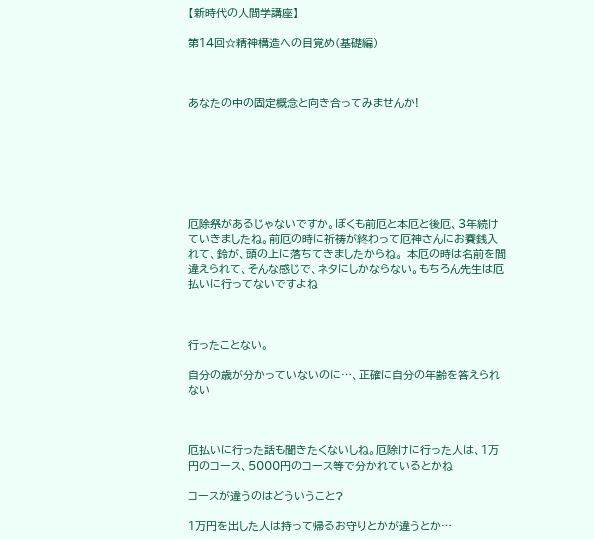【新時代の人間学講座】

第14回☆精神構造への目覚め(基礎編)



あなたの中の固定概念と向き合ってみませんか!







厄除祭があるじゃないですか。ぼくも前厄と本厄と後厄、3年続けていきましたね。前厄の時に祈祷が終わって厄神さんにお賽銭入れて、鈴が、頭の上に落ちてきましたからね。 本厄の時は名前を間違えられて、そんな感じで、ネタにしかならない。もちろん先生は厄払いに行ってないですよね



行ったことない。

自分の歳が分かっていないのに…、正確に自分の年齢を答えられない



厄払いに行った話も聞きたくないしね。厄除けに行った人は、1万円のコース、5000円のコース等で分かれているとかね

コースが違うのはどういうこと?

1万円を出した人は持って帰るお守りとかが違うとか…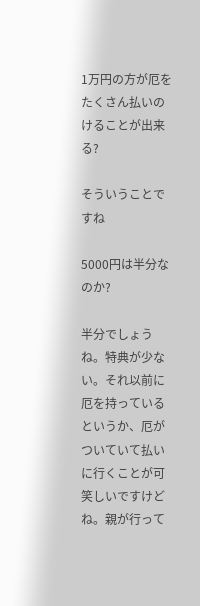1万円の方が厄をたくさん払いのけることが出来る?

そういうことですね

5000円は半分なのか?

半分でしょうね。特典が少ない。それ以前に厄を持っているというか、厄がついていて払いに行くことが可笑しいですけどね。親が行って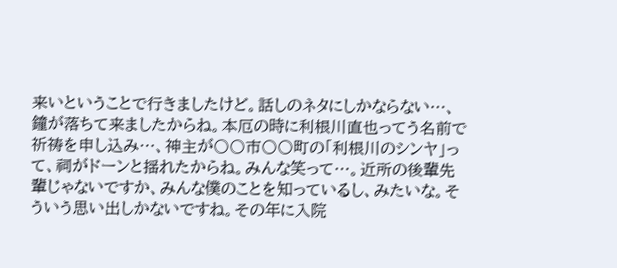来いということで行きましたけど。話しのネタにしかならない…、鐘が落ちて来ましたからね。本厄の時に利根川直也ってう名前で祈祷を申し込み…、神主が〇〇市〇〇町の「利根川のシンヤ」って、祠がドーンと揺れたからね。みんな笑って…。近所の後輩先輩じゃないですか、みんな僕のことを知っているし、みたいな。そういう思い出しかないですね。その年に入院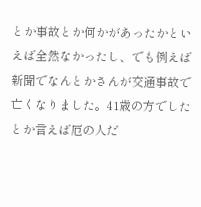とか事故とか何かがあったかといえば全然なかったし、でも例えば新聞でなんとかさんが交通事故で亡くなりました。41歳の方でしたとか言えば厄の人だ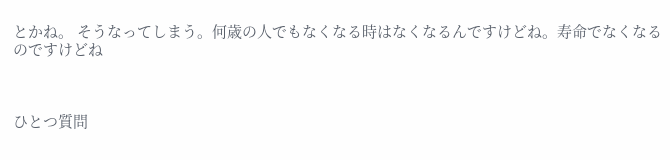とかね。 そうなってしまう。何歳の人でもなくなる時はなくなるんですけどね。寿命でなくなるのですけどね



ひとつ質問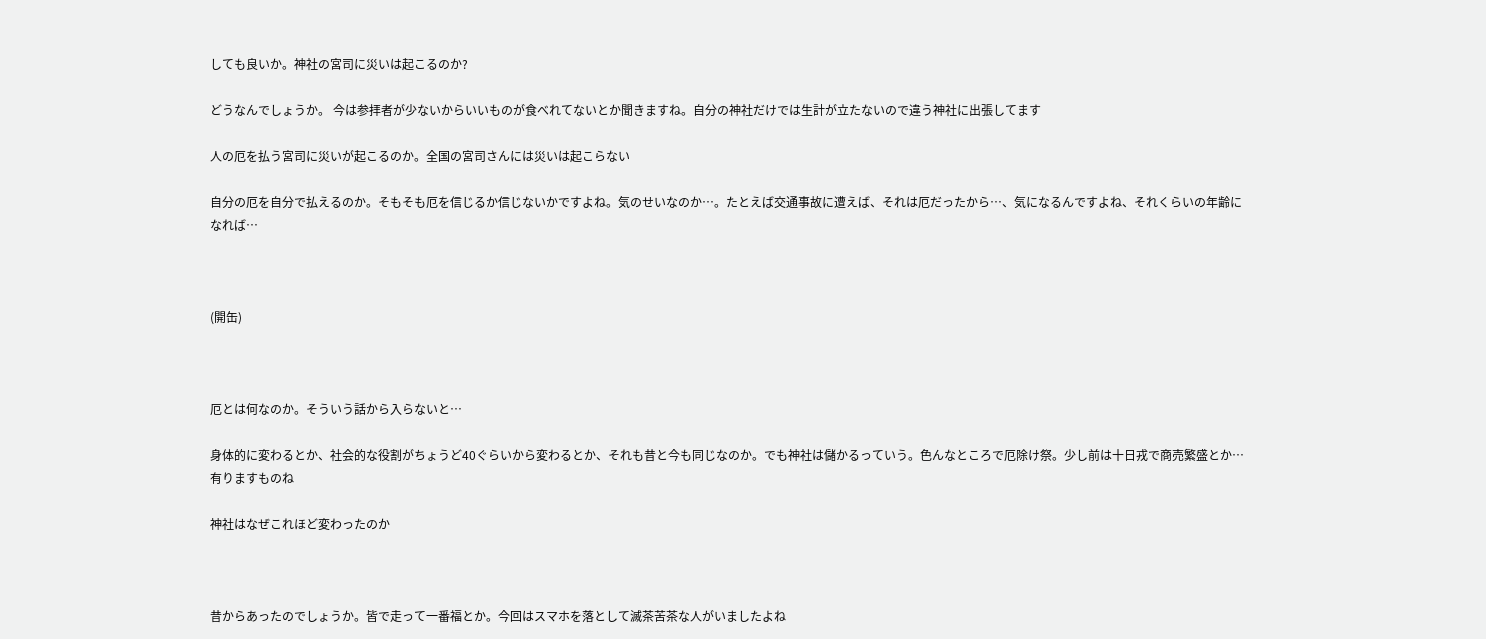しても良いか。神社の宮司に災いは起こるのか?

どうなんでしょうか。 今は参拝者が少ないからいいものが食べれてないとか聞きますね。自分の神社だけでは生計が立たないので違う神社に出張してます

人の厄を払う宮司に災いが起こるのか。全国の宮司さんには災いは起こらない

自分の厄を自分で払えるのか。そもそも厄を信じるか信じないかですよね。気のせいなのか…。たとえば交通事故に遭えば、それは厄だったから…、気になるんですよね、それくらいの年齢になれば…



(開缶)



厄とは何なのか。そういう話から入らないと…

身体的に変わるとか、社会的な役割がちょうど40ぐらいから変わるとか、それも昔と今も同じなのか。でも神社は儲かるっていう。色んなところで厄除け祭。少し前は十日戎で商売繁盛とか…有りますものね

神社はなぜこれほど変わったのか



昔からあったのでしょうか。皆で走って一番福とか。今回はスマホを落として滅茶苦茶な人がいましたよね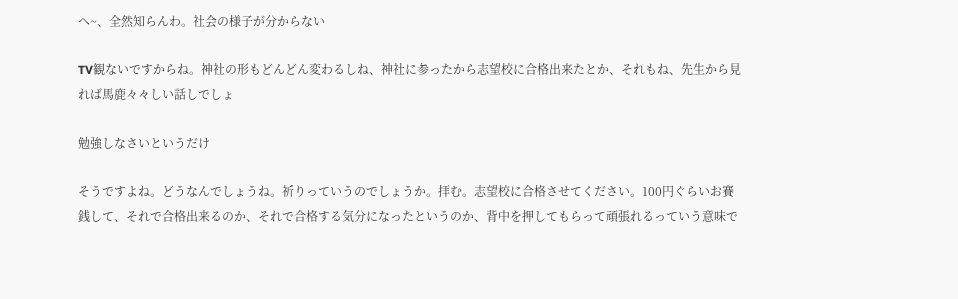へ~、全然知らんわ。社会の様子が分からない

TV観ないですからね。神社の形もどんどん変わるしね、神社に参ったから志望校に合格出来たとか、それもね、先生から見れば馬鹿々々しい話しでしょ

勉強しなさいというだけ

そうですよね。どうなんでしょうね。祈りっていうのでしょうか。拝む。志望校に合格させてください。100円ぐらいお賽銭して、それで合格出来るのか、それで合格する気分になったというのか、背中を押してもらって頑張れるっていう意味で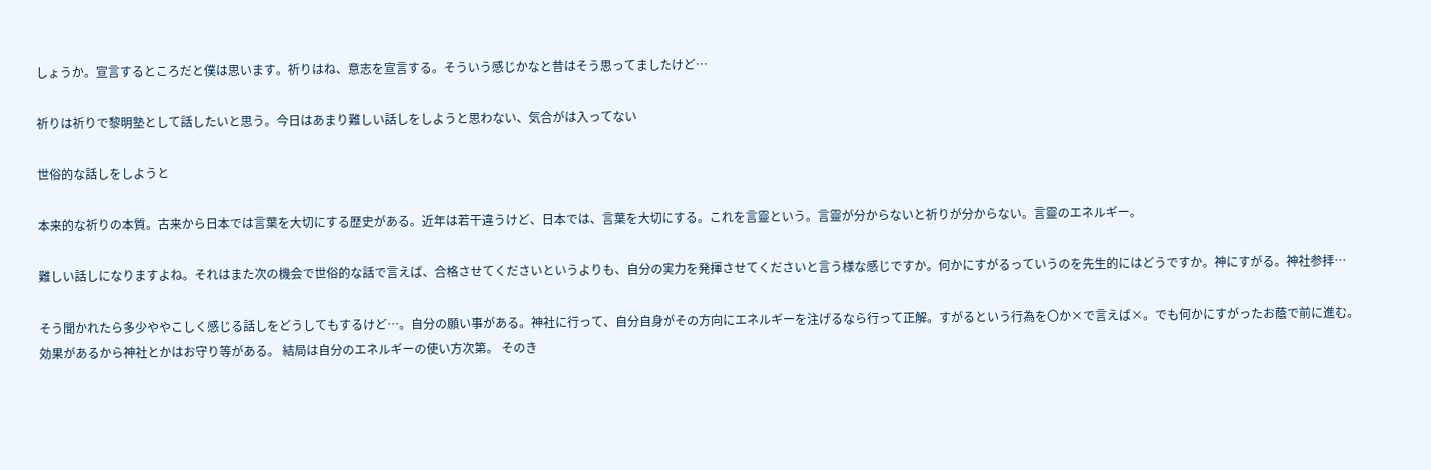しょうか。宣言するところだと僕は思います。祈りはね、意志を宣言する。そういう感じかなと昔はそう思ってましたけど…

祈りは祈りで黎明塾として話したいと思う。今日はあまり難しい話しをしようと思わない、気合がは入ってない

世俗的な話しをしようと

本来的な祈りの本質。古来から日本では言葉を大切にする歴史がある。近年は若干違うけど、日本では、言葉を大切にする。これを言靈という。言靈が分からないと祈りが分からない。言靈のエネルギー。

難しい話しになりますよね。それはまた次の機会で世俗的な話で言えば、合格させてくださいというよりも、自分の実力を発揮させてくださいと言う様な感じですか。何かにすがるっていうのを先生的にはどうですか。神にすがる。神社参拝…

そう聞かれたら多少ややこしく感じる話しをどうしてもするけど…。自分の願い事がある。神社に行って、自分自身がその方向にエネルギーを注げるなら行って正解。すがるという行為を〇か×で言えば×。でも何かにすがったお蔭で前に進む。効果があるから神社とかはお守り等がある。 結局は自分のエネルギーの使い方次第。 そのき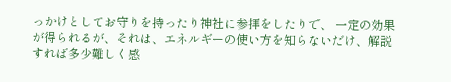っかけとしてお守りを持ったり神社に参拝をしたりで、 一定の効果が得られるが、それは、エネルギーの使い方を知らないだけ、解説すれば多少難しく感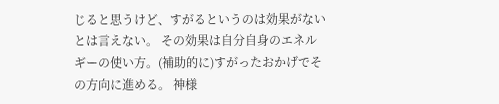じると思うけど、すがるというのは効果がないとは言えない。 その効果は自分自身のエネルギーの使い方。(補助的に)すがったおかげでその方向に進める。 神様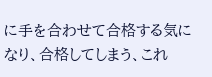に手を合わせて合格する気になり、合格してしまう、これ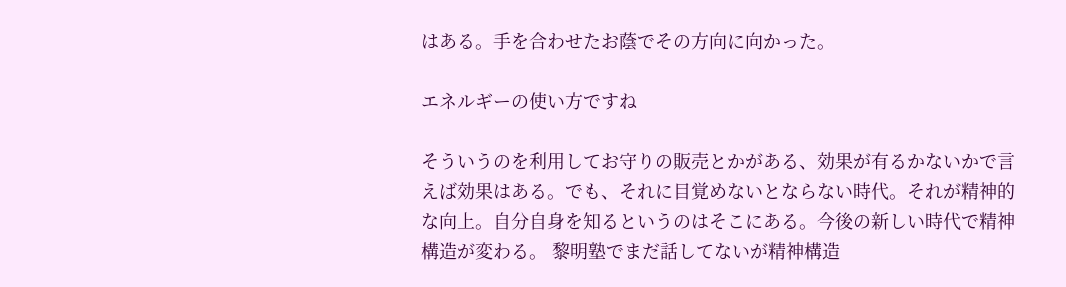はある。手を合わせたお蔭でその方向に向かった。

エネルギーの使い方ですね

そういうのを利用してお守りの販売とかがある、効果が有るかないかで言えば効果はある。でも、それに目覚めないとならない時代。それが精神的な向上。自分自身を知るというのはそこにある。今後の新しい時代で精神構造が変わる。 黎明塾でまだ話してないが精神構造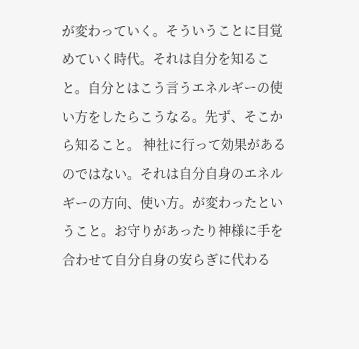が変わっていく。そういうことに目覚めていく時代。それは自分を知ること。自分とはこう言うエネルギーの使い方をしたらこうなる。先ず、そこから知ること。 神社に行って効果があるのではない。それは自分自身のエネルギーの方向、使い方。が変わったということ。お守りがあったり神様に手を合わせて自分自身の安らぎに代わる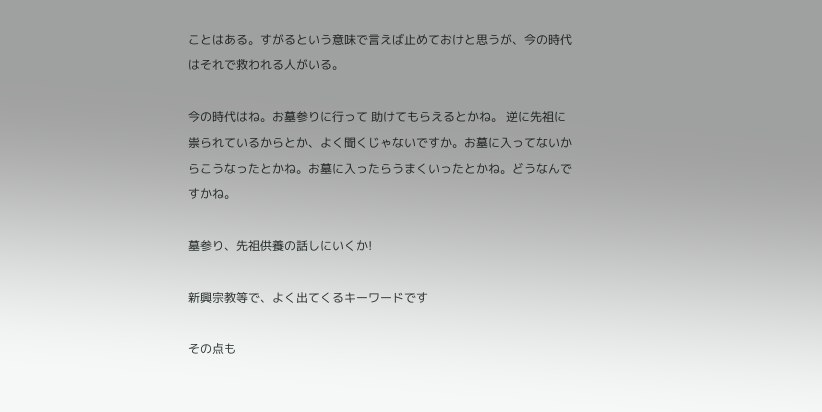ことはある。すがるという意味で言えば止めておけと思うが、今の時代はそれで救われる人がいる。

今の時代はね。お墓参りに行って 助けてもらえるとかね。 逆に先祖に祟られているからとか、よく聞くじゃないですか。お墓に入ってないからこうなったとかね。お墓に入ったらうまくいったとかね。どうなんですかね。

墓参り、先祖供養の話しにいくか!

新興宗教等で、よく出てくるキーワードです

その点も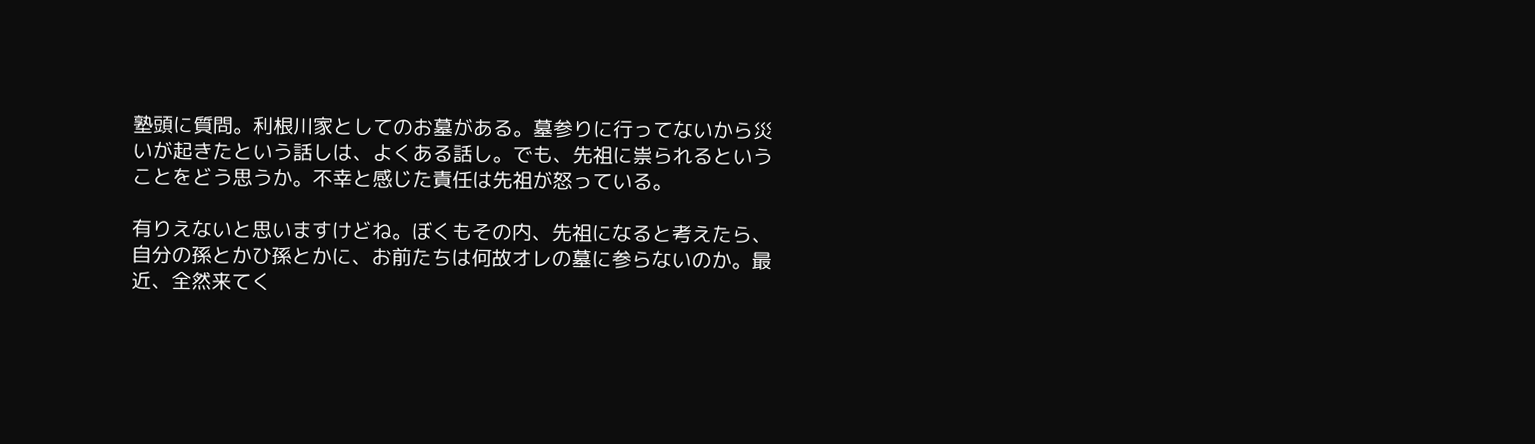塾頭に質問。利根川家としてのお墓がある。墓参りに行ってないから災いが起きたという話しは、よくある話し。でも、先祖に祟られるということをどう思うか。不幸と感じた責任は先祖が怒っている。

有りえないと思いますけどね。ぼくもその内、先祖になると考えたら、自分の孫とかひ孫とかに、お前たちは何故オレの墓に参らないのか。最近、全然来てく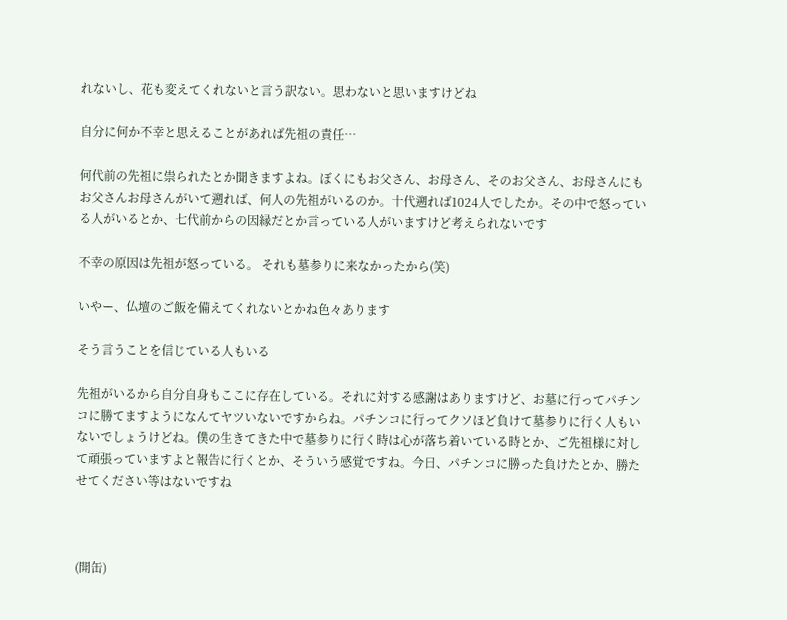れないし、花も変えてくれないと言う訳ない。思わないと思いますけどね

自分に何か不幸と思えることがあれば先祖の責任…

何代前の先祖に祟られたとか聞きますよね。ぼくにもお父さん、お母さん、そのお父さん、お母さんにもお父さんお母さんがいて遡れば、何人の先祖がいるのか。十代遡れば1024人でしたか。その中で怒っている人がいるとか、七代前からの因縁だとか言っている人がいますけど考えられないです

不幸の原因は先祖が怒っている。 それも墓参りに来なかったから(笑)

いやー、仏壇のご飯を備えてくれないとかね色々あります

そう言うことを信じている人もいる

先祖がいるから自分自身もここに存在している。それに対する感謝はありますけど、お墓に行ってパチンコに勝てますようになんてヤツいないですからね。パチンコに行ってクソほど負けて墓参りに行く人もいないでしょうけどね。僕の生きてきた中で墓参りに行く時は心が落ち着いている時とか、ご先祖様に対して頑張っていますよと報告に行くとか、そういう感覚ですね。今日、パチンコに勝った負けたとか、勝たせてください等はないですね



(開缶)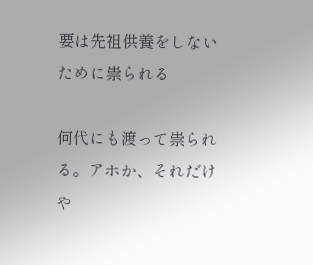要は先祖供養をしないために祟られる

何代にも渡って祟られる。アホか、それだけや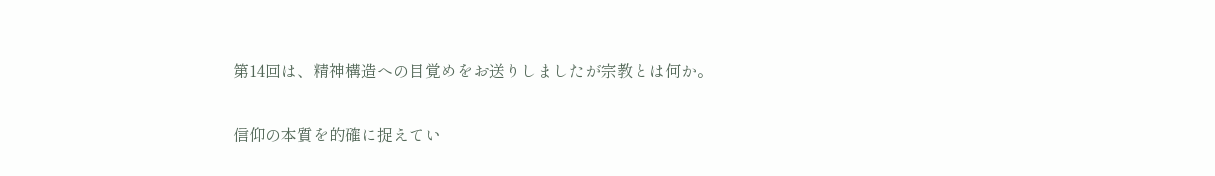第14回は、精神構造への目覚めをお送りしましたが宗教とは何か。

信仰の本質を的確に捉えてい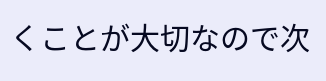くことが大切なので次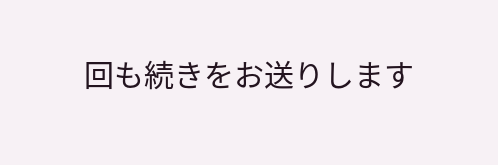回も続きをお送りします